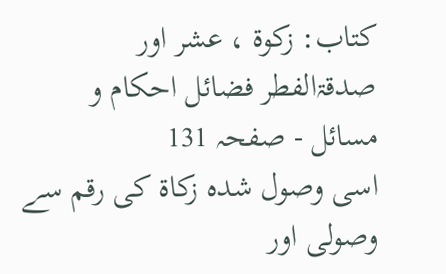کتاب: زکوۃ ، عشر اور صدقۃالفطر فضائل احکام و مسائل - صفحہ 131
اسی وصول شدہ زکاۃ کی رقم سے وصولی اور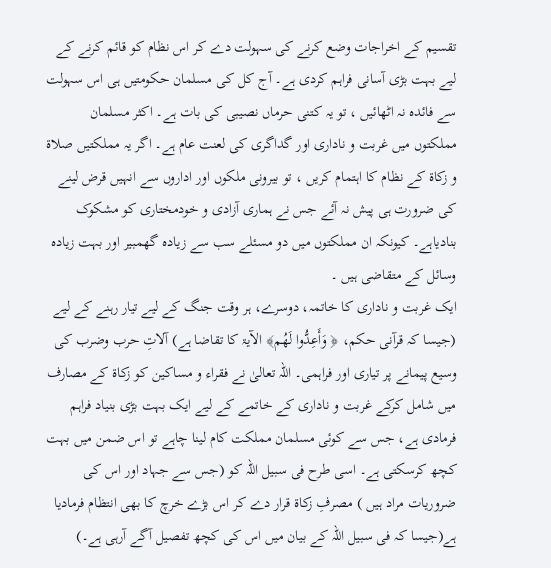تقسیم کے اخراجات وضع کرنے کی سہولت دے کر اس نظام کو قائم کرنے کے لیے بہت بڑی آسانی فراہم کردی ہے۔ آج کل کی مسلمان حکومتیں ہی اس سہولت سے فائدہ نہ اٹھائیں ، تو یہ کتنی حرماں نصیبی کی بات ہے۔ اکثر مسلمان مملکتوں میں غربت و ناداری اور گداگری کی لعنت عام ہے۔ اگر یہ مملکتیں صلاۃ و زکاۃ کے نظام کا اہتمام کریں ، تو بیرونی ملکوں اور اداروں سے انہیں قرض لینے کی ضرورت ہی پیش نہ آئے جس نے ہماری آزادی و خودمختاری کو مشکوک بنادیاہے۔ کیونکہ ان مملکتوں میں دو مسئلے سب سے زیادہ گھمبیر اور بہت زیادہ وسائل کے متقاضی ہیں ۔
ایک غربت و ناداری کا خاتمہ، دوسرے، ہر وقت جنگ کے لیے تیار رہنے کے لیے (جیسا کہ قرآنی حکم، ﴿ وَأَعِدُّوا لَهُم﴾ الآیۃ کا تقاضا ہے) آلاتِ حرب وضرب کی وسیع پیمانے پر تیاری اور فراہمی۔ اللہ تعالیٰ نے فقراء و مساکین کو زکاۃ کے مصارف میں شامل کرکے غربت و ناداری کے خاتمے کے لیے ایک بہت بڑی بنیاد فراہم فرمادی ہے، جس سے کوئی مسلمان مملکت کام لینا چاہے تو اس ضمن میں بہت کچھ کرسکتی ہے۔ اسی طرح فی سبیل اللہ کو (جس سے جہاد اور اس کی ضروریات مراد ہیں ) مصرفِ زکاۃ قرار دے کر اس بڑے خرچ کا بھی انتظام فرمادیا ہے(جیسا کہ فی سبیل اللہ کے بیان میں اس کی کچھ تفصیل آگے آرہی ہے۔)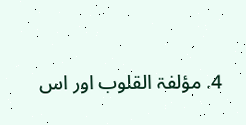4. مؤلفۃ القلوب اور اس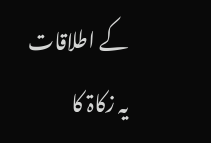کے اطلاقات
یہ زکاۃ کا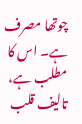چوتھا مصرف ہے۔ اس کا مطلب ہے، تالیف قلب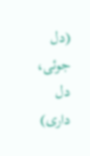(دل جوئی، دل داری)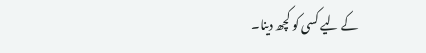کے لیے کسی کو کچھ دینا۔